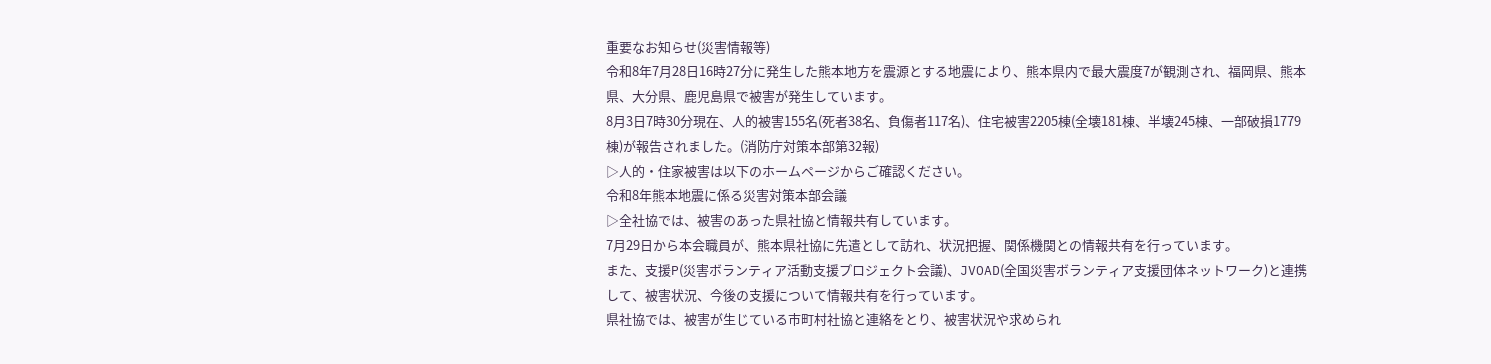重要なお知らせ(災害情報等)
令和8年7月28日16時27分に発生した熊本地方を震源とする地震により、熊本県内で最大震度7が観測され、福岡県、熊本県、大分県、鹿児島県で被害が発生しています。
8月3日7時30分現在、人的被害155名(死者38名、負傷者117名)、住宅被害2205棟(全壊181棟、半壊245棟、一部破損1779棟)が報告されました。(消防庁対策本部第32報)
▷人的・住家被害は以下のホームページからご確認ください。
令和8年熊本地震に係る災害対策本部会議
▷全社協では、被害のあった県社協と情報共有しています。
7月29日から本会職員が、熊本県社協に先遣として訪れ、状況把握、関係機関との情報共有を行っています。
また、支援P(災害ボランティア活動支援プロジェクト会議)、JVOAD(全国災害ボランティア支援団体ネットワーク)と連携して、被害状況、今後の支援について情報共有を行っています。
県社協では、被害が生じている市町村社協と連絡をとり、被害状況や求められ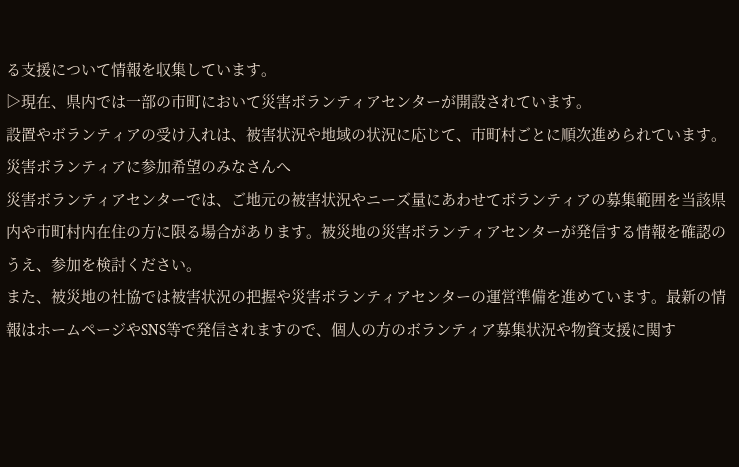る支援について情報を収集しています。
▷現在、県内では一部の市町において災害ボランティアセンターが開設されています。
設置やボランティアの受け入れは、被害状況や地域の状況に応じて、市町村ごとに順次進められています。
災害ボランティアに参加希望のみなさんへ
災害ボランティアセンターでは、ご地元の被害状況やニーズ量にあわせてボランティアの募集範囲を当該県内や市町村内在住の方に限る場合があります。被災地の災害ボランティアセンターが発信する情報を確認のうえ、参加を検討ください。
また、被災地の社協では被害状況の把握や災害ボランティアセンターの運営準備を進めています。最新の情報はホームページやSNS等で発信されますので、個人の方のボランティア募集状況や物資支援に関す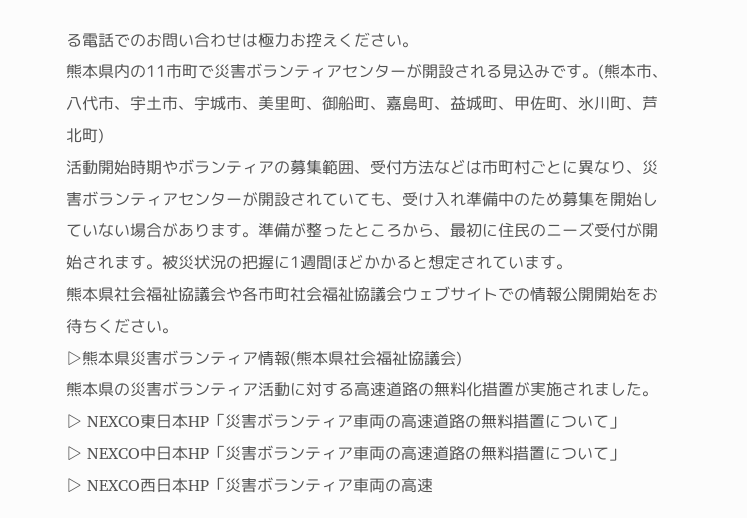る電話でのお問い合わせは極力お控えください。
熊本県内の11市町で災害ボランティアセンターが開設される見込みです。(熊本市、八代市、宇土市、宇城市、美里町、御船町、嘉島町、益城町、甲佐町、氷川町、芦北町)
活動開始時期やボランティアの募集範囲、受付方法などは市町村ごとに異なり、災害ボランティアセンターが開設されていても、受け入れ準備中のため募集を開始していない場合があります。準備が整ったところから、最初に住民のニーズ受付が開始されます。被災状況の把握に1週間ほどかかると想定されています。
熊本県社会福祉協議会や各市町社会福祉協議会ウェブサイトでの情報公開開始をお待ちください。
▷熊本県災害ボランティア情報(熊本県社会福祉協議会)
熊本県の災害ボランティア活動に対する高速道路の無料化措置が実施されました。
▷ NEXCO東日本HP「災害ボランティア車両の高速道路の無料措置について」
▷ NEXCO中日本HP「災害ボランティア車両の高速道路の無料措置について」
▷ NEXCO西日本HP「災害ボランティア車両の高速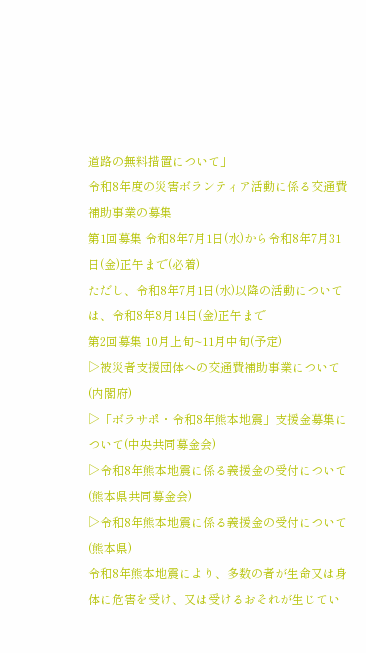道路の無料措置について」
令和8年度の災害ボランティア活動に係る交通費補助事業の募集
第1回募集 令和8年7月1日(水)から令和8年7月31日(金)正午まで(必着)
ただし、令和8年7月1日(水)以降の活動については、令和8年8月14日(金)正午まで
第2回募集 10月上旬~11月中旬(予定)
▷被災者支援団体への交通費補助事業について(内閣府)
▷「ボラサポ・令和8年熊本地震」支援金募集について(中央共同募金会)
▷令和8年熊本地震に係る義援金の受付について(熊本県共同募金会)
▷令和8年熊本地震に係る義援金の受付について(熊本県)
令和8年熊本地震により、多数の者が生命又は身体に危害を受け、又は受けるおそれが生じてい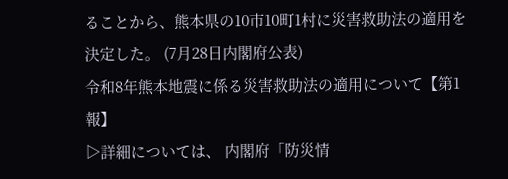ることから、熊本県の10市10町1村に災害救助法の適用を決定した。 (7月28日内閣府公表)
令和8年熊本地震に係る災害救助法の適用について【第1報】
▷詳細については、 内閣府「防災情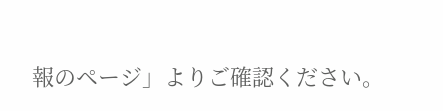報のページ」よりご確認ください。